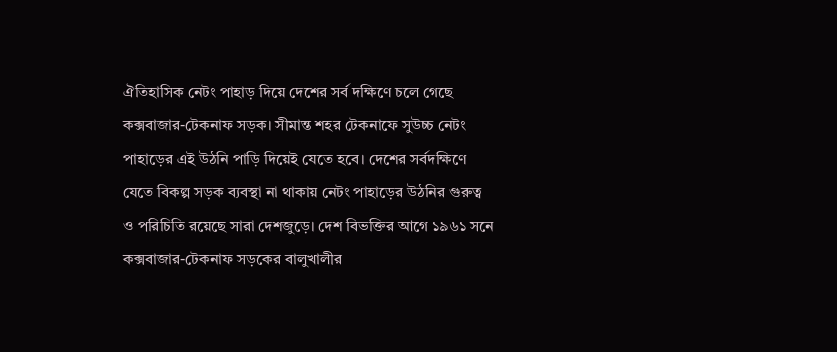ঐতিহাসিক নেটং পাহাড় দিয়ে দেশের সর্ব দক্ষিণে চলে গেছে কক্সবাজার-টেকনাফ সড়ক। সীমান্ত শহর টেকনাফে সুউচ্চ নেটং পাহাড়ের এই উঠনি পাড়ি দিয়েই যেতে হবে। দেশের সর্বদক্ষিণে যেতে বিকল্প সড়ক ব্যবস্থা না থাকায় নেটং পাহাড়ের উঠনির গুরুত্ব ও পরিচিতি রয়েছে সারা দেশজুড়ে। দেশ বিভক্তির আগে ১৯৬১ সনে কক্সবাজার-টেকনাফ সড়কের বালুখালীর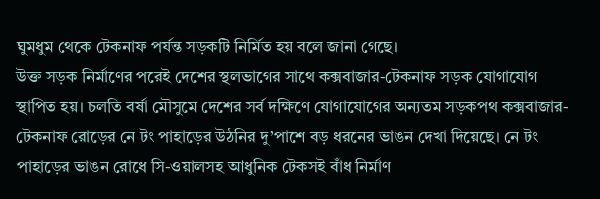ঘুমধুম থেকে টেকনাফ পর্যন্ত সড়কটি নির্মিত হয় বলে জানা গেছে।
উক্ত সড়ক নির্মাণের পরেই দেশের স্থলভাগের সাথে কক্সবাজার-টেকনাফ সড়ক যোগাযোগ স্থাপিত হয়। চলতি বর্ষা মৌসুমে দেশের সর্ব দক্ষিণে যোগাযোগের অন্যতম সড়কপথ কক্সবাজার-টেকনাফ রোড়ের নে টং পাহাড়ের উঠনির দু’পাশে বড় ধরনের ভাঙন দেখা দিয়েছে। নে টং পাহাড়ের ভাঙন রোধে সি-ওয়ালসহ আধুনিক টেকসই বাঁধ নির্মাণ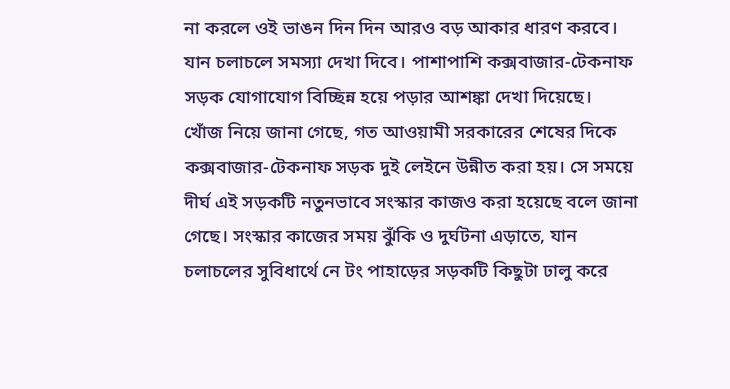না করলে ওই ভাঙন দিন দিন আরও বড় আকার ধারণ করবে। যান চলাচলে সমস্যা দেখা দিবে। পাশাপাশি কক্সবাজার-টেকনাফ সড়ক যোগাযোগ বিচ্ছিন্ন হয়ে পড়ার আশঙ্কা দেখা দিয়েছে।
খোঁজ নিয়ে জানা গেছে, গত আওয়ামী সরকারের শেষের দিকে কক্সবাজার-টেকনাফ সড়ক দুই লেইনে উন্নীত করা হয়। সে সময়ে দীর্ঘ এই সড়কটি নতুনভাবে সংস্কার কাজও করা হয়েছে বলে জানা গেছে। সংস্কার কাজের সময় ঝুঁকি ও দুর্ঘটনা এড়াতে, যান চলাচলের সুবিধার্থে নে টং পাহাড়ের সড়কটি কিছুটা ঢালু করে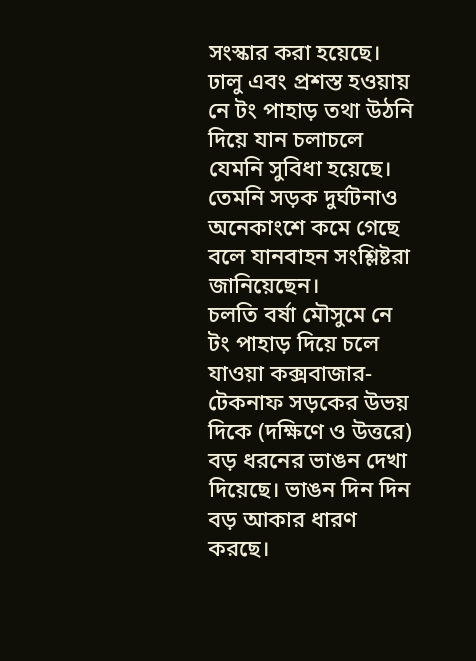সংস্কার করা হয়েছে। ঢালু এবং প্রশস্ত হওয়ায় নে টং পাহাড় তথা উঠনি দিয়ে যান চলাচলে যেমনি সুবিধা হয়েছে। তেমনি সড়ক দুর্ঘটনাও অনেকাংশে কমে গেছে বলে যানবাহন সংশ্লিষ্টরা জানিয়েছেন।
চলতি বর্ষা মৌসুমে নে টং পাহাড় দিয়ে চলে যাওয়া কক্সবাজার-টেকনাফ সড়কের উভয় দিকে (দক্ষিণে ও উত্তরে) বড় ধরনের ভাঙন দেখা দিয়েছে। ভাঙন দিন দিন বড় আকার ধারণ করছে।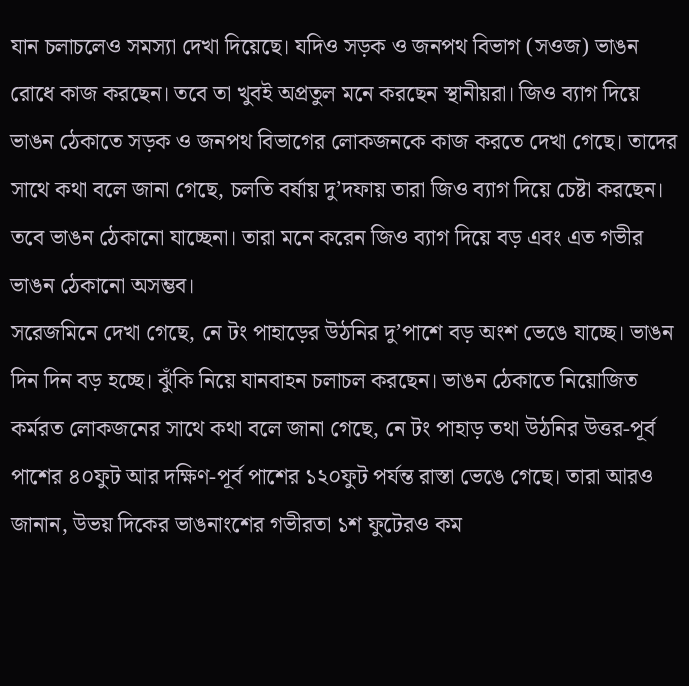যান চলাচলেও সমস্যা দেখা দিয়েছে। যদিও সড়ক ও জনপথ বিভাগ (সওজ) ভাঙন রোধে কাজ করছেন। তবে তা খুবই অপ্রতুল মনে করছেন স্থানীয়রা। জিও ব্যাগ দিয়ে ভাঙন ঠেকাতে সড়ক ও জনপথ বিভাগের লোকজনকে কাজ করতে দেখা গেছে। তাদের সাথে কথা বলে জানা গেছে, চলতি বর্ষায় দু’দফায় তারা জিও ব্যাগ দিয়ে চেষ্টা করছেন। তবে ভাঙন ঠেকানো যাচ্ছেনা। তারা মনে করেন জিও ব্যাগ দিয়ে বড় এবং এত গভীর ভাঙন ঠেকানো অসম্ভব।
সরেজমিনে দেখা গেছে, নে টং পাহাড়ের উঠনির দু’পাশে বড় অংশ ভেঙে যাচ্ছে। ভাঙন দিন দিন বড় হচ্ছে। ঝুঁকি নিয়ে যানবাহন চলাচল করছেন। ভাঙন ঠেকাতে নিয়োজিত কর্মরত লোকজনের সাথে কথা বলে জানা গেছে, নে টং পাহাড় তথা উঠনির উত্তর-পূর্ব পাশের ৪০ফুট আর দক্ষিণ-পূর্ব পাশের ১২০ফুট পর্যন্ত রাস্তা ভেঙে গেছে। তারা আরও জানান, উভয় দিকের ভাঙনাংশের গভীরতা ১শ ফুটেরও কম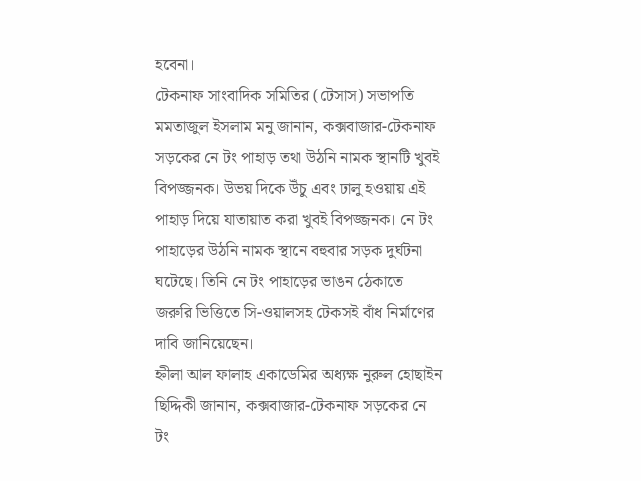হবেনা।
টেকনাফ সাংবাদিক সমিতির (টেসাস) সভাপতি মমতাজুল ইসলাম মনু জানান, কক্সবাজার-টেকনাফ সড়কের নে টং পাহাড় তথা উঠনি নামক স্থানটি খুবই বিপজ্জনক। উভয় দিকে উঁচু এবং ঢালু হওয়ায় এই পাহাড় দিয়ে যাতায়াত করা খুবই বিপজ্জনক। নে টং পাহাড়ের উঠনি নামক স্থানে বহুবার সড়ক দুর্ঘটনা ঘটেছে। তিনি নে টং পাহাড়ের ভাঙন ঠেকাতে জরুরি ভিত্তিতে সি-ওয়ালসহ টেকসই বাঁধ নির্মাণের দাবি জানিয়েছেন।
হ্নীলা আল ফালাহ একাডেমির অধ্যক্ষ নুরুল হোছাইন ছিদ্দিকী জানান, কক্সবাজার-টেকনাফ সড়কের নে টং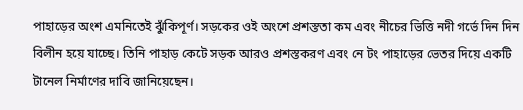পাহাড়ের অংশ এমনিতেই ঝুঁকিপূর্ণ। সড়কের ওই অংশে প্রশস্ততা কম এবং নীচের ভিত্তি নদী গর্ভে দিন দিন বিলীন হয়ে যাচ্ছে। তিনি পাহাড় কেটে সড়ক আরও প্রশস্তকরণ এবং নে টং পাহাড়ের ভেতর দিয়ে একটি টানেল নির্মাণের দাবি জানিয়েছেন।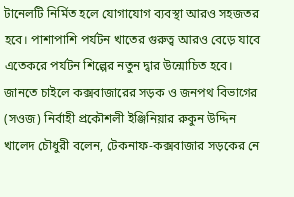টানেলটি নির্মিত হলে যোগাযোগ ব্যবস্থা আরও সহজতর হবে। পাশাপাশি পর্যটন খাতের গুরুত্ব আরও বেড়ে যাবে এতেকরে পর্যটন শিল্পের নতুন দ্বার উন্মোচিত হবে।
জানতে চাইলে কক্সবাজারের সড়ক ও জনপথ বিভাগের (সওজ) নির্বাহী প্রকৌশলী ইঞ্জিনিয়ার রুকুন উদ্দিন খালেদ চৌধুরী বলেন, টেকনাফ-কক্সবাজার সড়কের নে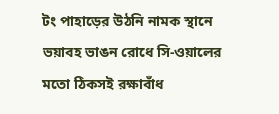টং পাহাড়ের উঠনি নামক স্থানে ভয়াবহ ভাঙন রোধে সি-ওয়ালের মতো ঠিকসই রক্ষাবাঁধ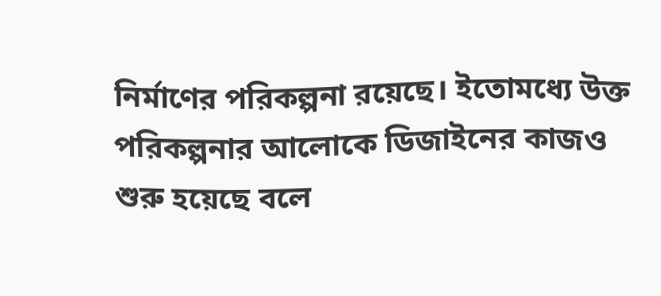নির্মাণের পরিকল্পনা রয়েছে। ইতোমধ্যে উক্ত পরিকল্পনার আলোকে ডিজাইনের কাজও শুরু হয়েছে বলে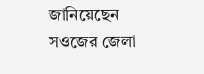জানিয়েছেন সওজের জেলা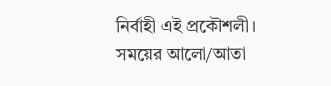নির্বাহী এই প্রকৌশলী।
সময়ের আলো/আতা